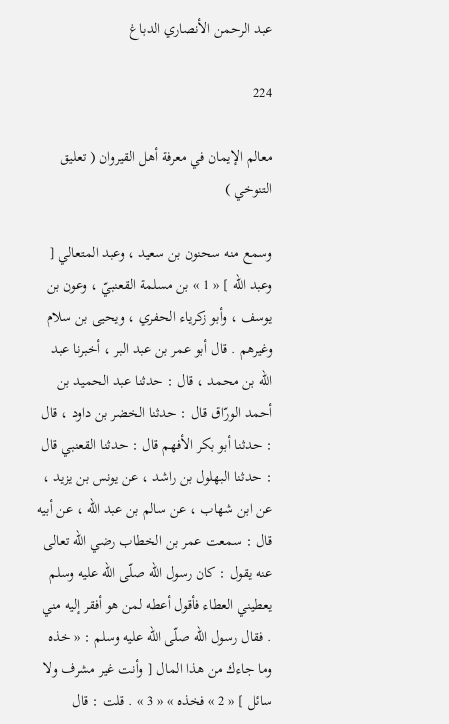عبد الرحمن الأنصاري الدباغ

224

معالم الإيمان في معرفة أهل القيروان ( تعليق التنوخي )

وسمع منه سحنون بن سعيد ، وعبد المتعالي [ وعبد اللّه ] « 1 » بن مسلمة القعنبيّ ، وعون بن يوسف ، وأبو زكرياء الحفري ، ويحيى بن سلام وغيرهم . قال أبو عمر بن عبد البر ، أخبرنا عبد اللّه بن محمد ، قال : حدثنا عبد الحميد بن أحمد الورّاق قال : حدثنا الخضر بن داود ، قال : حدثنا أبو بكر الأفهم قال : حدثنا القعنبي قال : حدثنا البهلول بن راشد ، عن يونس بن يزيد ، عن ابن شهاب ، عن سالم بن عبد اللّه ، عن أبيه قال : سمعت عمر بن الخطاب رضي اللّه تعالى عنه يقول : كان رسول اللّه صلّى اللّه عليه وسلم يعطيني العطاء فأقول أعطه لمن هو أفقر إليه مني . فقال رسول اللّه صلّى اللّه عليه وسلم : « خذه وما جاءك من هذا المال [ وأنت غير مشرف ولا سائل ] « 2 » فخذه » « 3 » . قلت : قال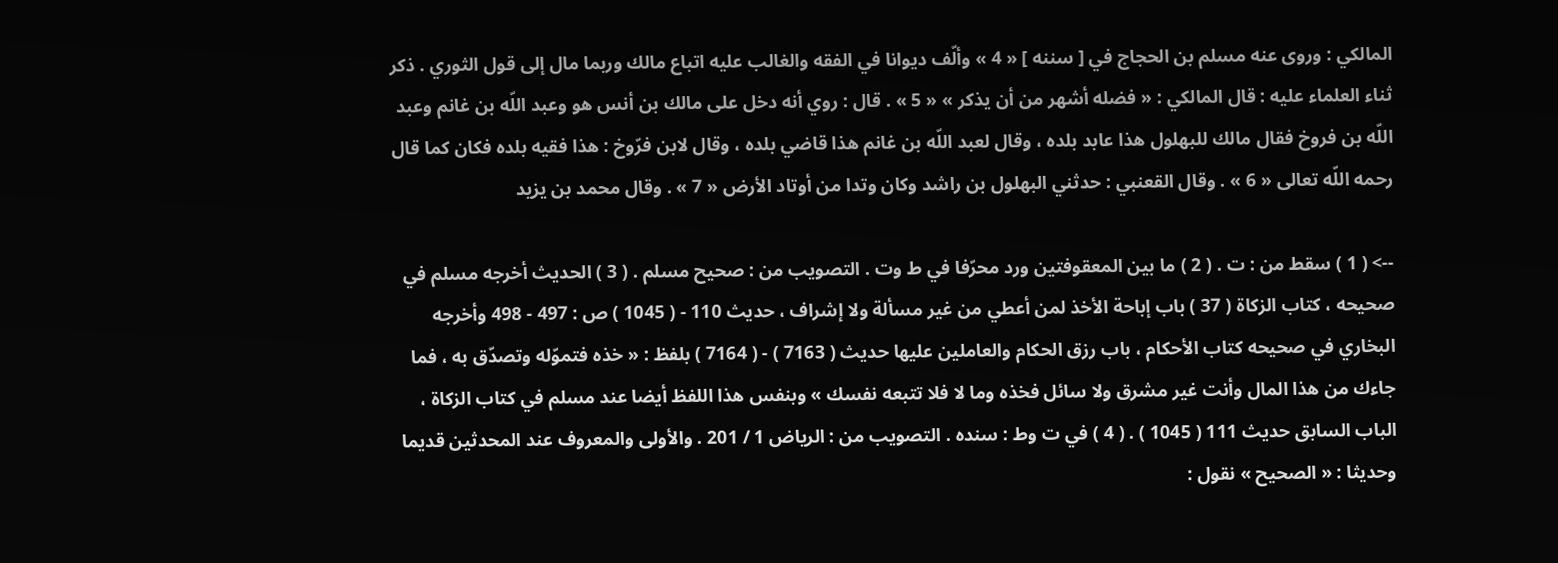المالكي : وروى عنه مسلم بن الحجاج في [ سننه ] « 4 » وألّف ديوانا في الفقه والغالب عليه اتباع مالك وربما مال إلى قول الثوري . ذكر ثناء العلماء عليه : قال المالكي : « فضله أشهر من أن يذكر » « 5 » . قال : روي أنه دخل على مالك بن أنس هو وعبد اللّه بن غانم وعبد اللّه بن فروخ فقال مالك للبهلول هذا عابد بلده ، وقال لعبد اللّه بن غانم هذا قاضي بلده ، وقال لابن فرّوخ : هذا فقيه بلده فكان كما قال رحمه اللّه تعالى « 6 » . وقال القعنبي : حدثني البهلول بن راشد وكان وتدا من أوتاد الأرض « 7 » . وقال محمد بن يزيد

--> ( 1 ) سقط من : ت . ( 2 ) ما بين المعقوفتين ورد محرّفا في ط وت . التصويب من : صحيح مسلم . ( 3 ) الحديث أخرجه مسلم في صحيحه ، كتاب الزكاة ( 37 ) باب إباحة الأخذ لمن أعطي من غير مسألة ولا إشراف ، حديث 110 - ( 1045 ) ص : 497 - 498 وأخرجه البخاري في صحيحه كتاب الأحكام ، باب رزق الحكام والعاملين عليها حديث ( 7163 ) - ( 7164 ) بلفظ : « خذه فتموّله وتصدّق به ، فما جاءك من هذا المال وأنت غير مشرق ولا سائل فخذه وما لا فلا تتبعه نفسك » وبنفس هذا اللفظ أيضا عند مسلم في كتاب الزكاة ، الباب السابق حديث 111 ( 1045 ) . ( 4 ) في ت وط : سنده . التصويب من : الرياض 1 / 201 . والأولى والمعروف عند المحدثين قديما وحديثا : « الصحيح » نقول :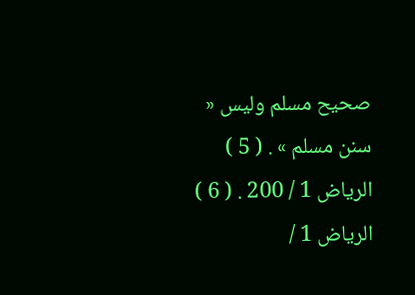صحيح مسلم وليس « سنن مسلم » . ( 5 ) الرياض 1 / 200 . ( 6 ) الرياض 1 /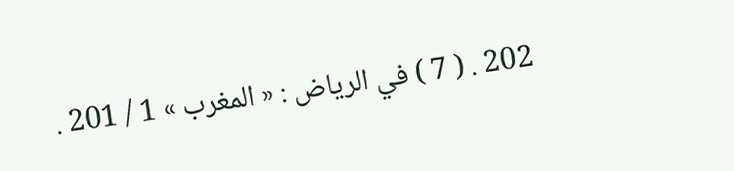202 . ( 7 ) في الرياض : « المغرب » 1 / 201 .